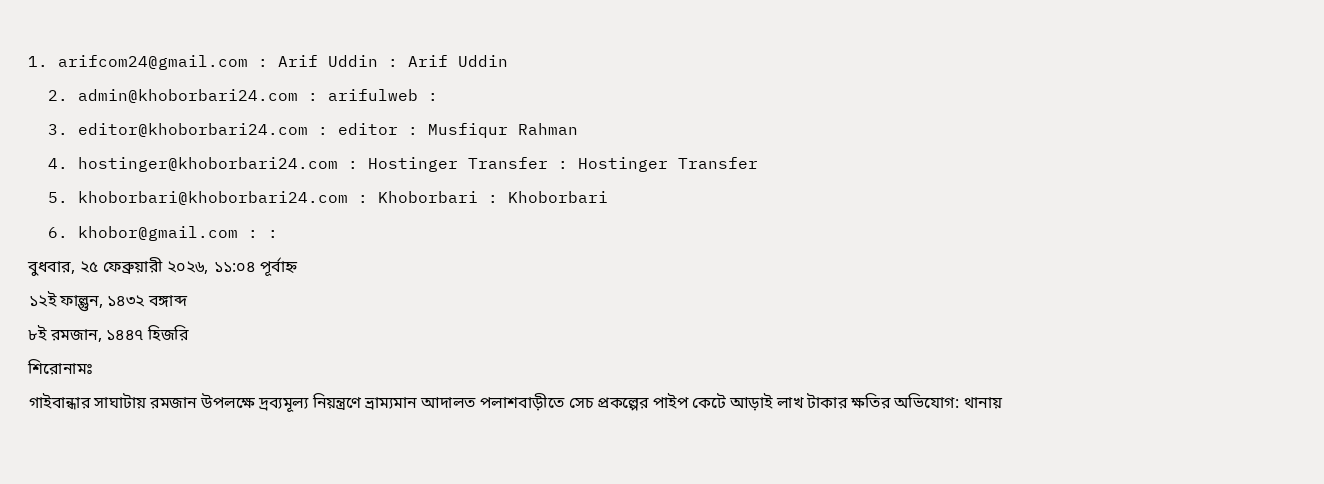1. arifcom24@gmail.com : Arif Uddin : Arif Uddin
  2. admin@khoborbari24.com : arifulweb :
  3. editor@khoborbari24.com : editor : Musfiqur Rahman
  4. hostinger@khoborbari24.com : Hostinger Transfer : Hostinger Transfer
  5. khoborbari@khoborbari24.com : Khoborbari : Khoborbari
  6. khobor@gmail.com : :
বুধবার, ২৫ ফেব্রুয়ারী ২০২৬, ১১:০৪ পূর্বাহ্ন
১২ই ফাল্গুন, ১৪৩২ বঙ্গাব্দ
৮ই রমজান, ১৪৪৭ হিজরি
শিরোনামঃ
গাইবান্ধার সাঘাটায় রমজান উপলক্ষে দ্রব্যমূল্য নিয়ন্ত্রণে ভ্রাম্যমান আদালত পলাশবাড়ীতে সেচ প্রকল্পের পাইপ কেটে আড়াই লাখ টাকার ক্ষতির অভিযোগ: থানায়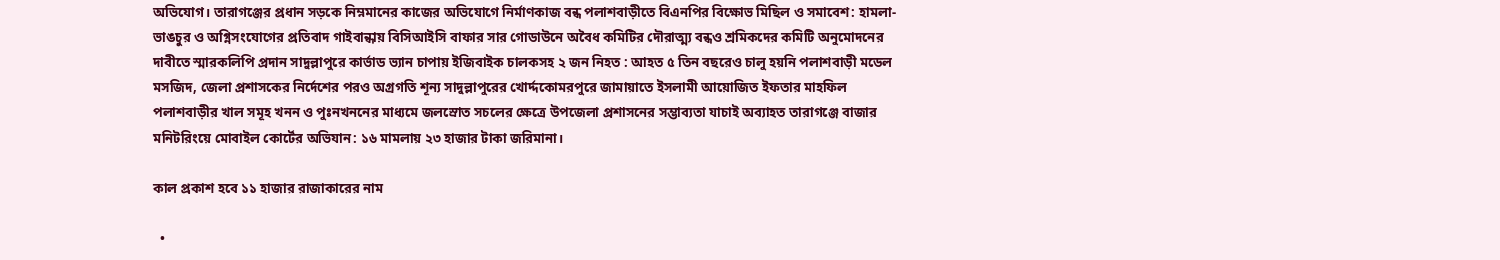অভিযোগ। তারাগঞ্জের প্রধান সড়কে নিম্নমানের কাজের অভিযোগে নির্মাণকাজ বন্ধ পলাশবাড়ীতে বিএনপির বিক্ষোভ মিছিল ও সমাবেশ: হামলা-ভাঙচুর ও অগ্নিসংযোগের প্রতিবাদ গাইবান্ধায় বিসিআইসি বাফার সার গোডাউনে অবৈধ কমিটির দৌরাত্ম্য বন্ধও শ্রমিকদের কমিটি অনুমোদনের দাবীতে স্মারকলিপি প্রদান সাদুল্লাপুরে কার্ভাড ভ্যান চাপায় ইজিবাইক চালকসহ ২ জন নিহত : আহত ৫ তিন বছরেও চালু হয়নি পলাশবাড়ী মডেল মসজিদ, জেলা প্রশাসকের নির্দেশের পরও অগ্রগতি শূন্য সাদুল্লাপুরের খোর্দ্দকোমরপুরে জামায়াতে ইসলামী আয়োজিত ইফতার মাহফিল পলাশবাড়ীর খাল সমূহ খনন ও পুঃনখননের মাধ্যমে জলস্রোত সচলের ক্ষেত্রে উপজেলা প্রশাসনের সম্ভাব্যতা যাচাই অব্যাহত তারাগঞ্জে বাজার মনিটরিংয়ে মোবাইল কোর্টের অভিযান: ১৬ মামলায় ২৩ হাজার টাকা জরিমানা।

কাল প্রকাশ হবে ১১ হাজার রাজাকারের নাম

  •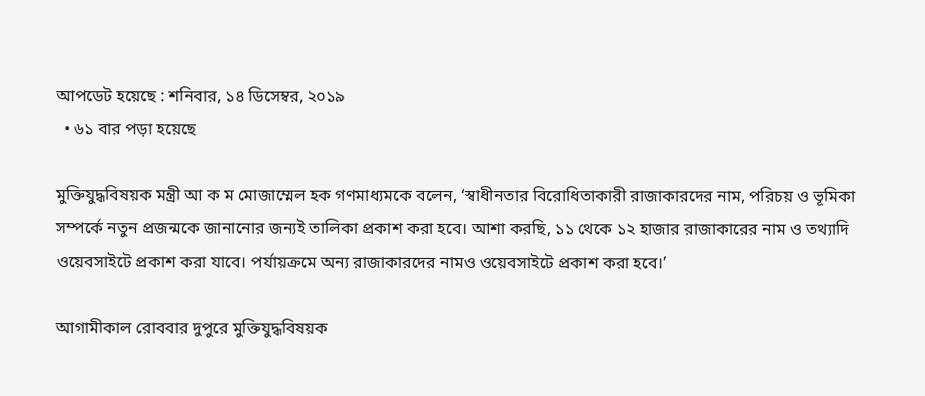আপডেট হয়েছে : শনিবার, ১৪ ডিসেম্বর, ২০১৯
  • ৬১ বার পড়া হয়েছে

মুক্তিযুদ্ধবিষয়ক মন্ত্রী আ ক ম মোজাম্মেল হক গণমাধ্যমকে বলেন, ‘স্বাধীনতার বিরোধিতাকারী রাজাকারদের নাম, পরিচয় ও ভূমিকা সম্পর্কে নতুন প্রজন্মকে জানানোর জন্যই তালিকা প্রকাশ করা হবে। আশা করছি, ১১ থেকে ১২ হাজার রাজাকারের নাম ও তথ্যাদি ওয়েবসাইটে প্রকাশ করা যাবে। পর্যায়ক্রমে অন্য রাজাকারদের নামও ওয়েবসাইটে প্রকাশ করা হবে।’

আগামীকাল রোববার দুপুরে মুক্তিযুদ্ধবিষয়ক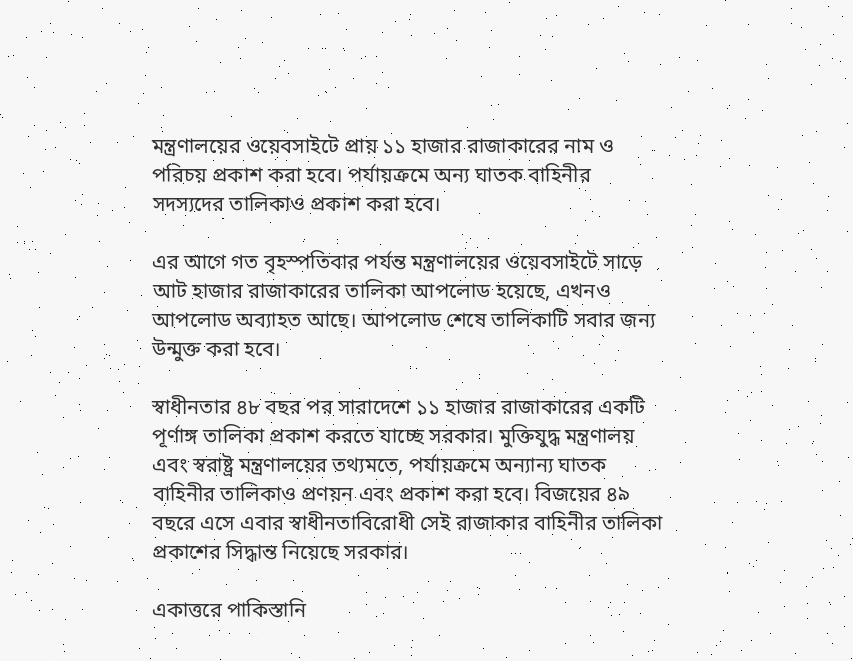মন্ত্রণালয়ের ওয়েবসাইটে প্রায় ১১ হাজার রাজাকারের নাম ও পরিচয় প্রকাশ করা হবে। পর্যায়ক্রমে অন্য ঘাতক বাহিনীর সদস্যদের তালিকাও প্রকাশ করা হবে।

এর আগে গত বৃহস্পতিবার পর্যন্ত মন্ত্রণালয়ের ওয়েবসাইটে সাড়ে আট হাজার রাজাকারের তালিকা আপলোড হয়েছে, এখনও আপলোড অব্যাহত আছে। আপলোড শেষে তালিকাটি সবার জন্য উন্মুক্ত করা হবে।

স্বাধীনতার ৪৮ বছর পর সারাদেশে ১১ হাজার রাজাকারের একটি পূর্ণাঙ্গ তালিকা প্রকাশ করতে যাচ্ছে সরকার। মুক্তিযুদ্ধ মন্ত্রণালয় এবং স্বরাষ্ট্র মন্ত্রণালয়ের তথ্যমতে, পর্যায়ক্রমে অন্যান্য ঘাতক বাহিনীর তালিকাও প্রণয়ন এবং প্রকাশ করা হবে। বিজয়ের ৪৯ বছরে এসে এবার স্বাধীনতাবিরোধী সেই রাজাকার বাহিনীর তালিকা প্রকাশের সিদ্ধান্ত নিয়েছে সরকার।

একাত্তরে পাকিস্তানি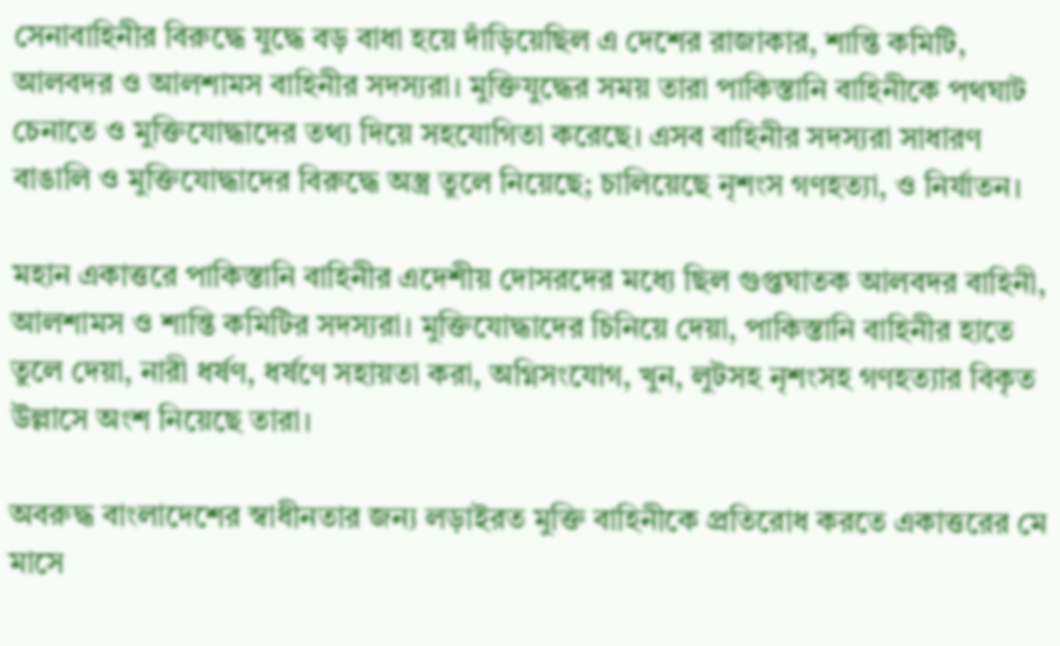সেনাবাহিনীর বিরুদ্ধে যুদ্ধে বড় বাধা হয়ে দাঁড়িয়েছিল এ দেশের রাজাকার, শান্তি কমিটি, আলবদর ও আলশামস বাহিনীর সদস্যরা। মুক্তিযুদ্ধের সময় তারা পাকিস্তানি বাহিনীকে পথঘাট চেনাতে ও মুক্তিযোদ্ধাদের তথ্য দিয়ে সহযোগিতা করেছে। এসব বাহিনীর সদস্যরা সাধারণ বাঙালি ও মুক্তিযোদ্ধাদের বিরুদ্ধে অস্ত্র তুলে নিয়েছে; চালিয়েছে নৃশংস গণহত্যা, ও নির্যাতন।

মহান একাত্তরে পাকিস্তানি বাহিনীর এদেশীয় দোসরদের মধ্যে ছিল গুপ্তঘাতক আলবদর বাহিনী, আলশামস ও শান্তি কমিটির সদস্যরা। মুক্তিযোদ্ধাদের চিনিয়ে দেয়া, পাকিস্তানি বাহিনীর হাতে তুলে দেয়া, নারী ধর্ষণ, ধর্ষণে সহায়তা করা, অগ্নিসংযোগ, খুন, লুটসহ নৃশংসহ গণহত্যার বিকৃত উল্লাসে অংশ নিয়েছে তারা।

অবরুদ্ধ বাংলাদেশের স্বাধীনতার জন্য লড়াইরত মুক্তি বাহিনীকে প্রতিরোধ করতে একাত্তরের মে মাসে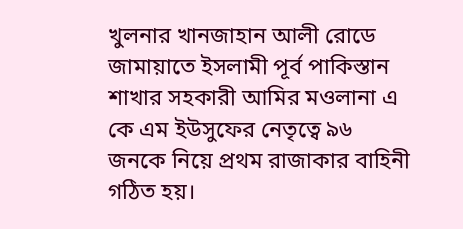খুলনার খানজাহান আলী রোডে জামায়াতে ইসলামী পূর্ব পাকিস্তান শাখার সহকারী আমির মওলানা এ কে এম ইউসুফের নেতৃত্বে ৯৬ জনকে নিয়ে প্রথম রাজাকার বাহিনী গঠিত হয়।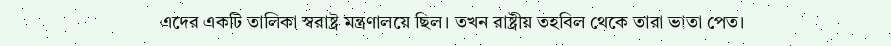এদের একটি তালিকা স্বরাষ্ট্র মন্ত্রণালয়ে ছিল। তখন রাষ্ট্রীয় তহবিল থেকে তারা ভাতা পেত।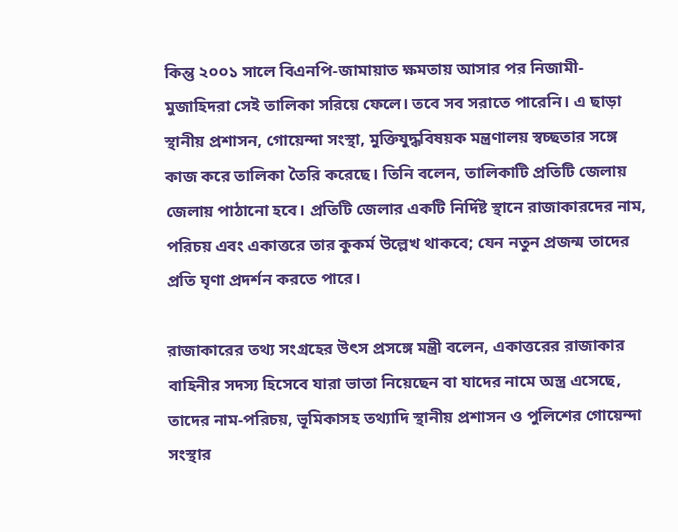কিন্তু ২০০১ সালে বিএনপি-জামায়াত ক্ষমতায় আসার পর নিজামী-মুজাহিদরা সেই তালিকা সরিয়ে ফেলে। তবে সব সরাতে পারেনি। এ ছাড়া স্থানীয় প্রশাসন, গোয়েন্দা সংস্থা, মুক্তিযুদ্ধবিষয়ক মন্ত্রণালয় স্বচ্ছতার সঙ্গে কাজ করে তালিকা তৈরি করেছে। তিনি বলেন, তালিকাটি প্রতিটি জেলায় জেলায় পাঠানো হবে। প্রতিটি জেলার একটি নির্দিষ্ট স্থানে রাজাকারদের নাম, পরিচয় এবং একাত্তরে তার কুকর্ম উল্লেখ থাকবে; যেন নতুন প্রজন্ম তাদের প্রতি ঘৃণা প্রদর্শন করতে পারে।

রাজাকারের তথ্য সংগ্রহের উৎস প্রসঙ্গে মন্ত্রী বলেন, একাত্তরের রাজাকার বাহিনীর সদস্য হিসেবে যারা ভাতা নিয়েছেন বা যাদের নামে অস্ত্র এসেছে, তাদের নাম-পরিচয়, ভূমিকাসহ তথ্যাদি স্থানীয় প্রশাসন ও পুলিশের গোয়েন্দা সংস্থার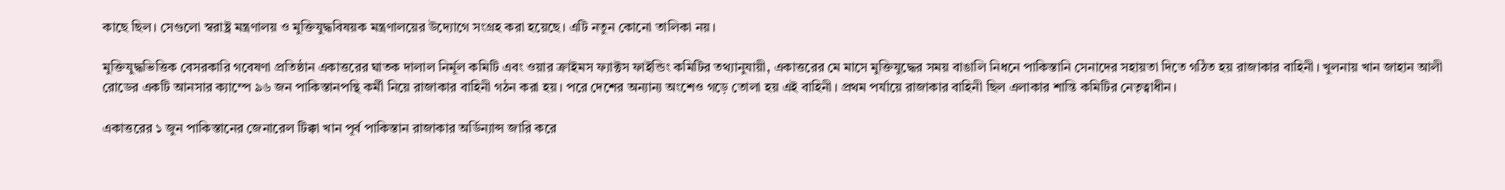কাছে ছিল। সেগুলো স্বরাষ্ট্র মন্ত্রণালয় ও মুক্তিযুদ্ধবিষয়ক মন্ত্রণালয়ের উদ্যোগে সংগ্রহ করা হয়েছে। এটি নতুন কোনো তালিকা নয়।

মুক্তিযুদ্ধভিত্তিক বেসরকারি গবেষণা প্রতিষ্ঠান একাত্তরের ঘাতক দালাল নির্মূল কমিটি এবং ওয়ার ক্রাইমস ফ্যাক্টস ফাইন্ডিং কমিটির তথ্যানুযায়ী, একাত্তরের মে মাসে মুক্তিযুদ্ধের সময় বাঙালি নিধনে পাকিস্তানি সেনাদের সহায়তা দিতে গঠিত হয় রাজাকার বাহিনী। খুলনায় খান জাহান আলী রোডের একটি আনসার ক্যাম্পে ৯৬ জন পাকিস্তানপন্থি কর্মী নিয়ে রাজাকার বাহিনী গঠন করা হয়। পরে দেশের অন্যান্য অংশেও গড়ে তোলা হয় এই বাহিনী। প্রথম পর্যায়ে রাজাকার বাহিনী ছিল এলাকার শান্তি কমিটির নেতৃত্বাধীন।

একাত্তরের ১ জুন পাকিস্তানের জেনারেল টিক্কা খান পূর্ব পাকিস্তান রাজাকার অর্ডিন্যান্স জারি করে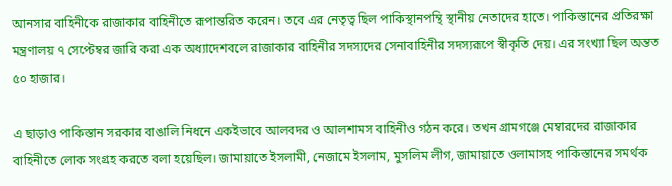আনসার বাহিনীকে রাজাকার বাহিনীতে রূপান্তরিত করেন। তবে এর নেতৃত্ব ছিল পাকিস্থানপন্থি স্থানীয় নেতাদের হাতে। পাকিস্তানের প্রতিরক্ষা মন্ত্রণালয় ৭ সেপ্টেম্বর জারি করা এক অধ্যাদেশবলে রাজাকার বাহিনীর সদস্যদের সেনাবাহিনীর সদস্যরূপে স্বীকৃতি দেয়। এর সংখ্যা ছিল অন্তত ৫০ হাজার।

এ ছাড়াও পাকিস্তান সরকার বাঙালি নিধনে একইভাবে আলবদর ও আলশামস বাহিনীও গঠন করে। তখন গ্রামগঞ্জে মেম্বারদের রাজাকার বাহিনীতে লোক সংগ্রহ করতে বলা হয়েছিল। জামায়াতে ইসলামী, নেজামে ইসলাম, মুসলিম লীগ, জামায়াতে ওলামাসহ পাকিস্তানের সমর্থক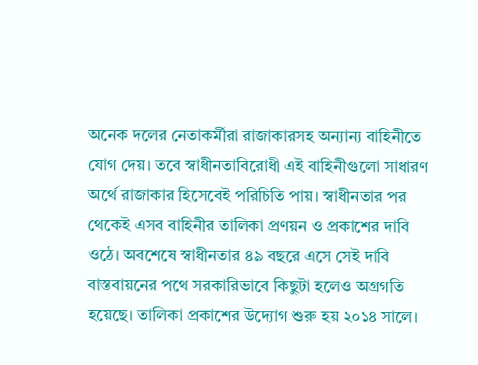অনেক দলের নেতাকর্মীরা রাজাকারসহ অন্যান্য বাহিনীতে যোগ দেয়। তবে স্বাধীনতাবিরোধী এই বাহিনীগুলো সাধারণ অর্থে রাজাকার হিসেবেই পরিচিতি পায়। স্বাধীনতার পর থেকেই এসব বাহিনীর তালিকা প্রণয়ন ও প্রকাশের দাবি ওঠে। অবশেষে স্বাধীনতার ৪৯ বছরে এসে সেই দাবি বাস্তবায়নের পথে সরকারিভাবে কিছুটা হলেও অগ্রগতি হয়েছে। তালিকা প্রকাশের উদ্যোগ শুরু হয় ২০১৪ সালে।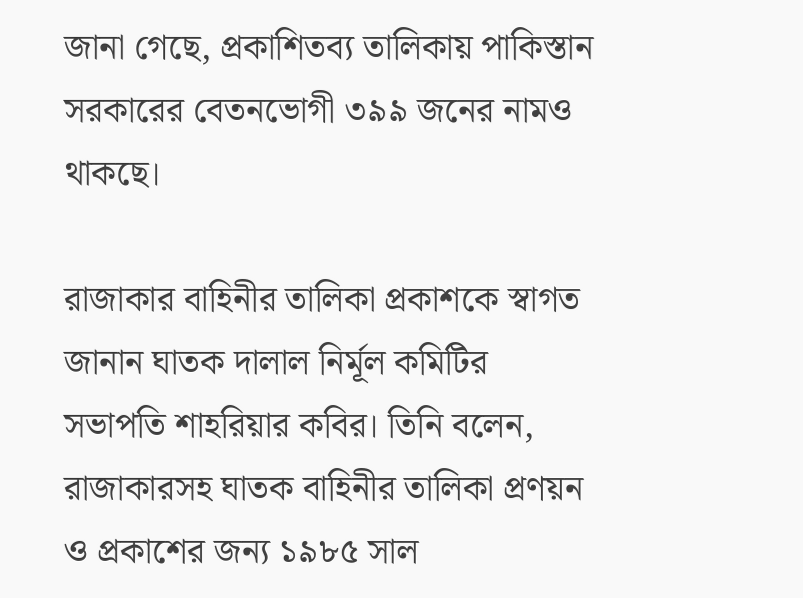জানা গেছে, প্রকাশিতব্য তালিকায় পাকিস্তান সরকারের বেতনভোগী ৩৯৯ জনের নামও থাকছে।

রাজাকার বাহিনীর তালিকা প্রকাশকে স্বাগত জানান ঘাতক দালাল নির্মূল কমিটির সভাপতি শাহরিয়ার কবির। তিনি বলেন, রাজাকারসহ ঘাতক বাহিনীর তালিকা প্রণয়ন ও প্রকাশের জন্য ১৯৮৫ সাল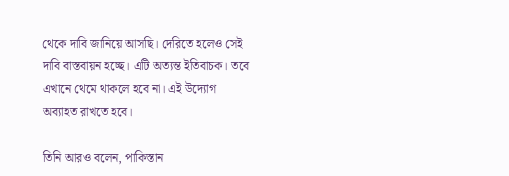থেকে দাবি জানিয়ে আসছি। দেরিতে হলেও সেই দাবি বাস্তবায়ন হচ্ছে। এটি অত্যন্ত ইতিবাচক। তবে এখানে থেমে থাকলে হবে না। এই উদ্যোগ অব্যাহত রাখতে হবে।

তিনি আরও বলেন, পাকিস্তান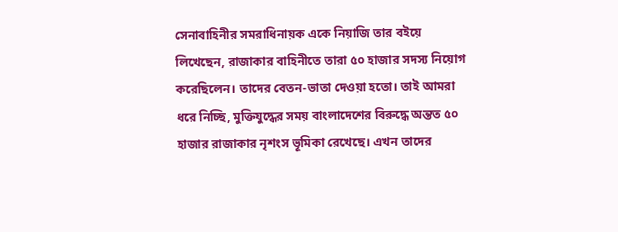সেনাবাহিনীর সমরাধিনায়ক একে নিয়াজি তার বইয়ে লিখেছেন, রাজাকার বাহিনীতে তারা ৫০ হাজার সদস্য নিয়োগ করেছিলেন। তাদের বেতন-ভাতা দেওয়া হতো। তাই আমরা ধরে নিচ্ছি, মুক্তিযুদ্ধের সময় বাংলাদেশের বিরুদ্ধে অন্তত ৫০ হাজার রাজাকার নৃশংস ভূমিকা রেখেছে। এখন তাদের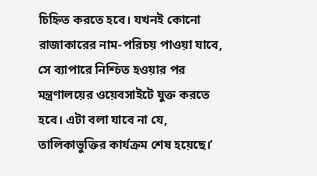চিহ্নিত করতে হবে। যখনই কোনো রাজাকারের নাম-পরিচয় পাওয়া যাবে, সে ব্যাপারে নিশ্চিত হওয়ার পর মন্ত্রণালয়ের ওয়েবসাইটে যুক্ত করতে হবে। এটা বলা যাবে না যে, তালিকাভুক্তির কার্যক্রম শেষ হয়েছে।’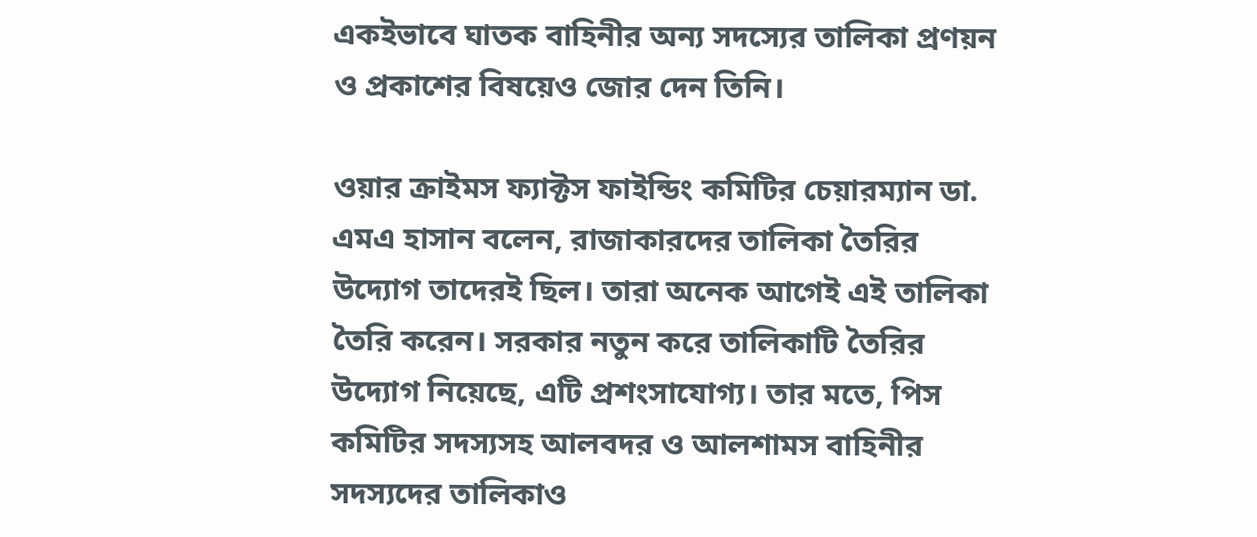একইভাবে ঘাতক বাহিনীর অন্য সদস্যের তালিকা প্রণয়ন ও প্রকাশের বিষয়েও জোর দেন তিনি।

ওয়ার ক্রাইমস ফ্যাক্টস ফাইন্ডিং কমিটির চেয়ারম্যান ডা. এমএ হাসান বলেন, রাজাকারদের তালিকা তৈরির উদ্যোগ তাদেরই ছিল। তারা অনেক আগেই এই তালিকা তৈরি করেন। সরকার নতুন করে তালিকাটি তৈরির উদ্যোগ নিয়েছে, এটি প্রশংসাযোগ্য। তার মতে, পিস কমিটির সদস্যসহ আলবদর ও আলশামস বাহিনীর সদস্যদের তালিকাও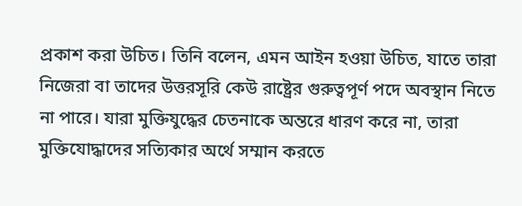প্রকাশ করা উচিত। তিনি বলেন, এমন আইন হওয়া উচিত, যাতে তারা নিজেরা বা তাদের উত্তরসূরি কেউ রাষ্ট্রের গুরুত্বপূর্ণ পদে অবস্থান নিতে না পারে। যারা মুক্তিযুদ্ধের চেতনাকে অন্তরে ধারণ করে না, তারা মুক্তিযোদ্ধাদের সত্যিকার অর্থে সম্মান করতে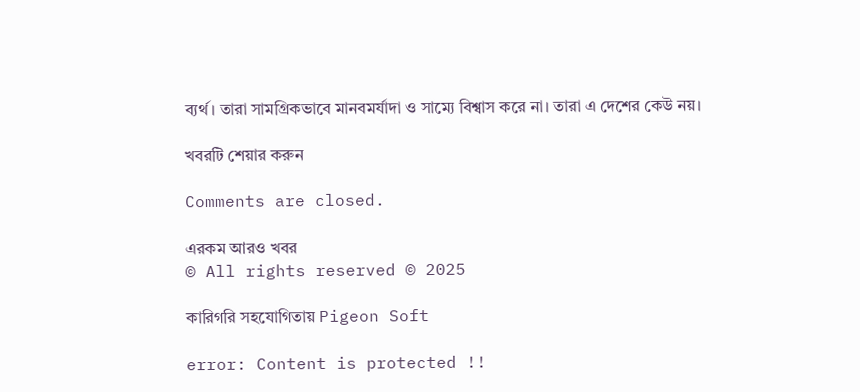ব্যর্থ। তারা সামগ্রিকভাবে মানবমর্যাদা ও সাম্যে বিশ্বাস করে না। তারা এ দেশের কেউ নয়।

খবরটি শেয়ার করুন

Comments are closed.

এরকম আরও খবর
© All rights reserved © 2025

কারিগরি সহযোগিতায় Pigeon Soft

error: Content is protected !!